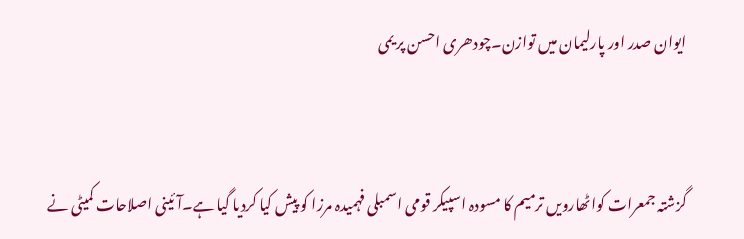ایوان صدر اور پارلیمان میں توازن۔چودھری احسن پر یمی


گزشتہ جمعرات کواٹھارویں ترمیم کا مسودہ اسپیکر قومی اسمبلی فہمیدہ مرزا کو پیش کیا کردیا گیا ہے۔آئینی اصلاحات کمیٹی نے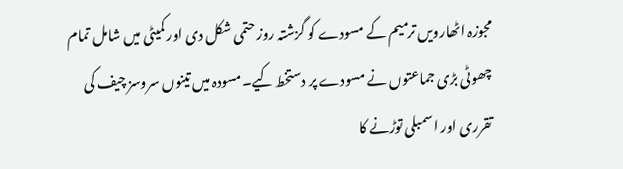مجوزہ اٹھارویں ترمیم کے مسودے کو گزشتہ روز حتمی شکل دی اور کمیٹی میں شامل تمام چھوٹی بڑی جماعتوں نے مسودے پر دستخط کیے۔مسودہ میں تینوں سروسز چیف کی تقرری اور اسمبلی توڑنے کا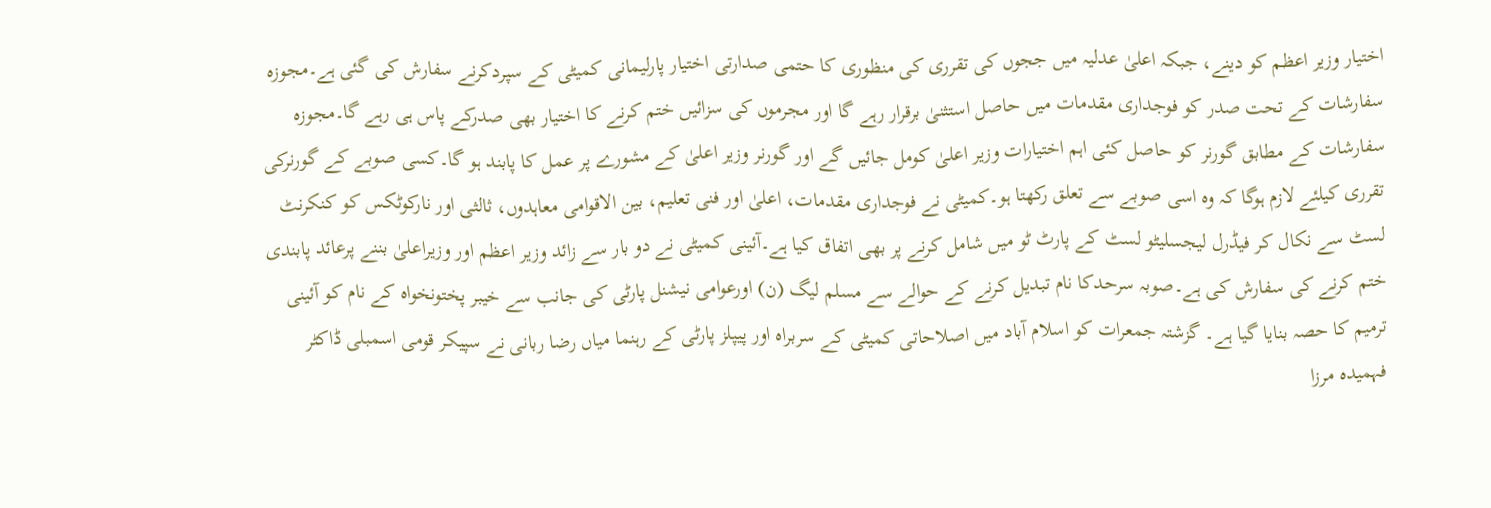اختیار وزیر اعظم کو دینے، جبکہ اعلیٰ عدلیہ میں ججوں کی تقرری کی منظوری کا حتمی صدارتی اختیار پارلیمانی کمیٹی کے سپردکرنے سفارش کی گئی ہے۔مجوزہ سفارشات کے تحت صدر کو فوجداری مقدمات میں حاصل استثنیٰ برقرار رہے گا اور مجرموں کی سزائیں ختم کرنے کا اختیار بھی صدرکے پاس ہی رہے گا۔مجوزہ سفارشات کے مطابق گورنر کو حاصل کئی اہم اختیارات وزیر اعلیٰ کومل جائیں گے اور گورنر وزیر اعلیٰ کے مشورے پر عمل کا پابند ہو گا۔کسی صوبے کے گورنرکی تقرری کیلئے لازم ہوگا کہ وہ اسی صوبے سے تعلق رکھتا ہو۔کمیٹی نے فوجداری مقدمات، اعلیٰ اور فنی تعلیم، بین الاقوامی معاہدوں، ثالثی اور نارکوٹکس کو کنکرنٹ لسٹ سے نکال کر فیڈرل لیجسلیٹو لسٹ کے پارٹ ٹو میں شامل کرنے پر بھی اتفاق کیا ہے۔آئینی کمیٹی نے دو بار سے زائد وزیر اعظم اور وزیراعلیٰ بننے پرعائد پابندی ختم کرنے کی سفارش کی ہے۔صوبہ سرحدکا نام تبدیل کرنے کے حوالے سے مسلم لیگ (ن) اورعوامی نیشنل پارٹی کی جانب سے خیبر پختونخواہ کے نام کو آئینی ترمیم کا حصہ بنایا گیا ہے۔ گزشتہ جمعرات کو اسلام آباد میں اصلاحاتی کمیٹی کے سربراہ اور پیپلز پارٹی کے رہنما میاں رضا ربانی نے سپیکر قومی اسمبلی ڈاکٹر فہمیدہ مرزا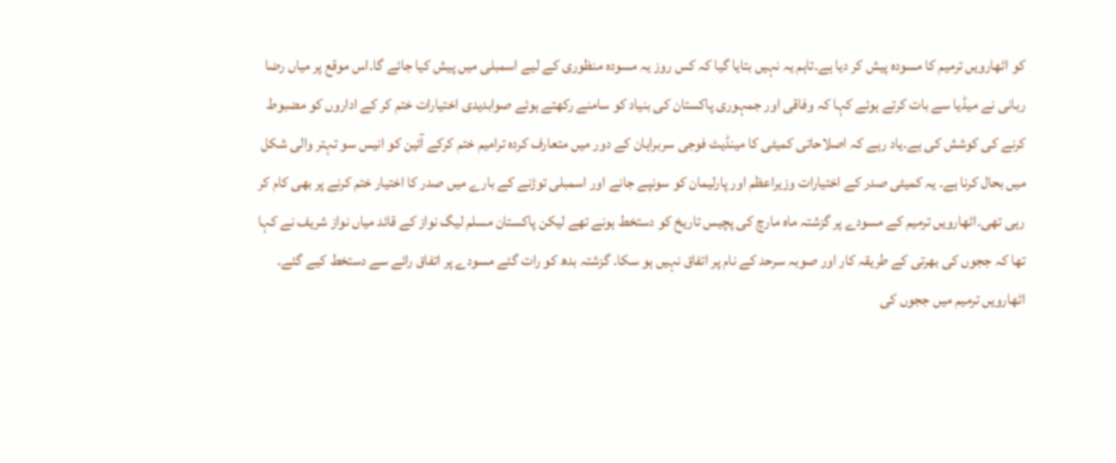کو اٹھارویں ترمیم کا مسودہ پیش کر دیا ہے۔تاہم یہ نہیں بتایا گیا کہ کس روز یہ مسودہ منظوری کے لیے اسمبلی میں پیش کیا جائے گا۔اس موقع پر میاں رضا ربانی نے میڈیا سے بات کرتے ہوئے کہا کہ وفاقی اور جمہوری پاکستان کی بنیاد کو سامنے رکھتے ہوئے صوابدیدی اختیارات ختم کر کے اداروں کو مضبوط کرنے کی کوشش کی ہے۔یاد رہے کہ اصلاحاتی کمیٹی کا مینڈیٹ فوجی سربراہان کے دور میں متعارف کردہ ترامیم ختم کرکے آئین کو انیس سو تہتر والی شکل میں بحال کرنا ہے۔ یہ کمیٹی صدر کے اختیارات وزیراعظم اور پارلیمان کو سونپے جانے اور اسمبلی توڑنے کے بارے میں صدر کا اختیار ختم کرنے پر بھی کام کر رہی تھی۔اٹھارویں ترمیم کے مسودے پر گزشتہ ماہ مارچ کی پچیس تاریخ کو دستخط ہونے تھے لیکن پاکستان مسلم لیگ نواز کے قائد میاں نواز شریف نے کہا تھا کہ ججوں کی بھرتی کے طریقہ کار اور صوبہ سرحد کے نام پر اتفاق نہیں ہو سکا۔ گزشتہ بدھ کو رات گئے مسودے پر اتفاق رائے سے دستخط کیے گئے۔ اٹھارویں ترمیم میں ججوں کی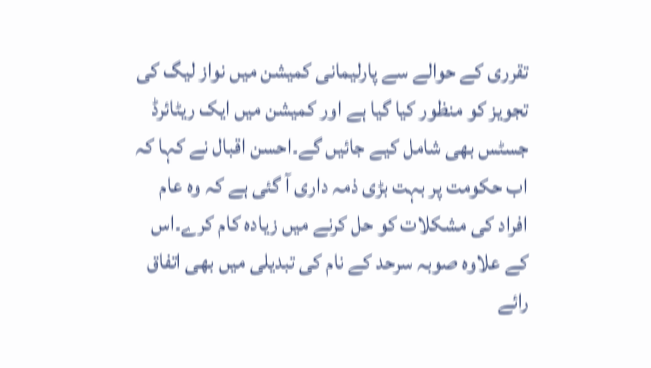تقرری کے حوالے سے پارلیمانی کمیشن میں نواز لیگ کی تجویز کو منظور کیا گیا ہے اور کمیشن میں ایک ریٹائرڈ جسٹس بھی شامل کیے جائیں گے۔احسن اقبال نے کہا کہ اب حکومت پر بہت بڑی ذمہ داری آ گئی ہے کہ وہ عام افراد کی مشکلات کو حل کرنے میں زیادہ کام کرے۔اس کے علاوہ صوبہ سرحد کے نام کی تبدیلی میں بھی اتفاق رائے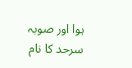ہوا اور صوبہ سرحد کا نام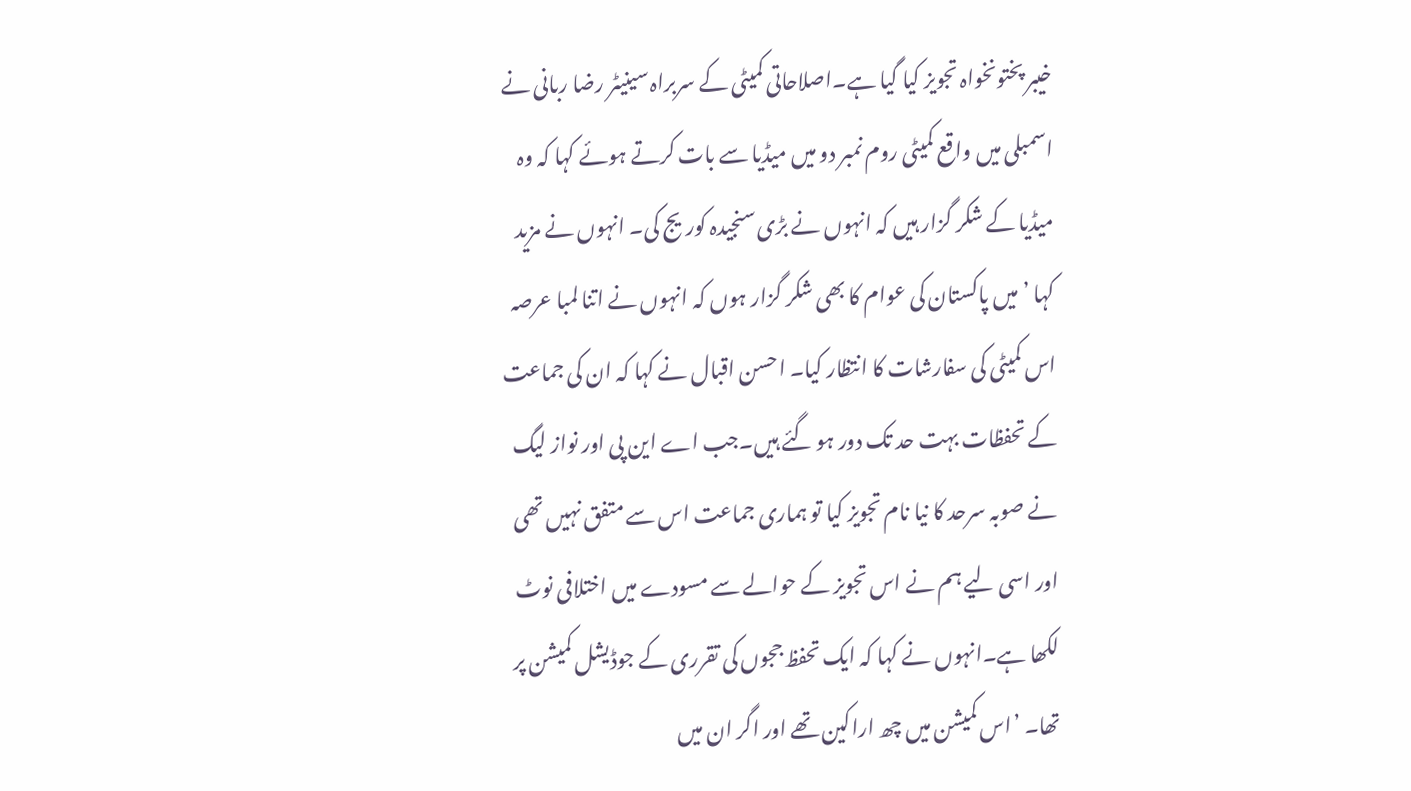خیبر پختونخواہ تجویز کیا گیا ہے۔اصلاحاتی کمیٹی کے سربراہ سینیٹر رضا ربانی نے اسمبلی میں واقع کمیٹی روم نمبر دو میں میڈیا سے بات کرتے ہوئے کہا کہ وہ میڈیا کے شکر گزار ہیں کہ انہوں نے بڑی سنجیدہ کوریج کی۔ انہوں نے مزید کہا ’میں پاکستان کی عوام کا بھی شکر گزار ہوں کہ انہوں نے اتنا لمبا عرصہ اس کمیٹی کی سفارشات کا انتظار کیا۔ احسن اقبال نے کہا کہ ان کی جماعت کے تحفظات بہت حد تک دور ہو گئے ہیں۔جب اے این پی اور نواز لیگ نے صوبہ سرحد کا نیا نام تجویز کیا تو ہماری جماعت اس سے متفق نہیں تھی اور اسی لیے ہم نے اس تجویز کے حوالے سے مسودے میں اختلافی نوٹ لکھا ہے۔انہوں نے کہا کہ ایک تحفظ ججوں کی تقرری کے جوڈیشل کمیشن پر تھا۔ ’اس کمیشن میں چھ اراکین تھے اور اگر ان میں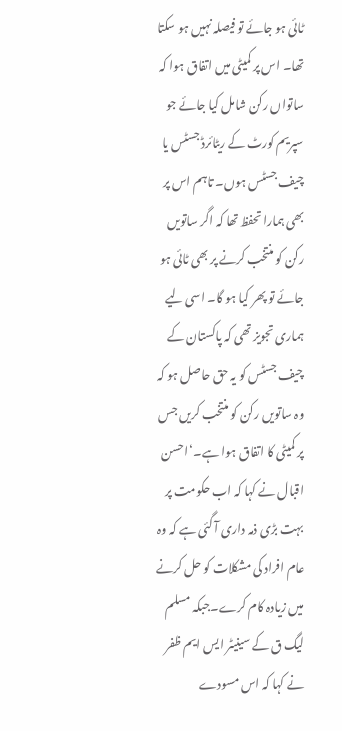ٹائی ہو جائے تو فیصلہ نہیں ہو سکتا تھا۔ اس پر کمیٹی میں اتفاق ہوا کہ ساتواں رکن شامل کیا جائے جو سپریم کورٹ کے ریٹائرڈ جسٹس یا چیف جسٹس ہوں۔ تاہم اس پر بھی ہمارا تحفظ تھا کہ اگر ساتویں رکن کو منتخب کرنے پر بھی ٹائی ہو جائے تو پھر کیا ہو گا۔ اسی لیے ہماری تجویز تھی کہ پاکستان کے چیف جسٹس کو یہ حق حاصل ہو کہ وہ ساتویں رکن کو منتخب کریں جس پر کمیٹی کا اتفاق ہوا ہے۔‘احسن اقبال نے کہا کہ اب حکومت پر بہت بڑی ذمہ داری آ گئی ہے کہ وہ عام افراد کی مشکلات کو حل کرنے میں زیادہ کام کرے۔جبکہ مسلم لیگ ق کے سینیٹر ایس ایم ظفر نے کہا کہ اس مسودے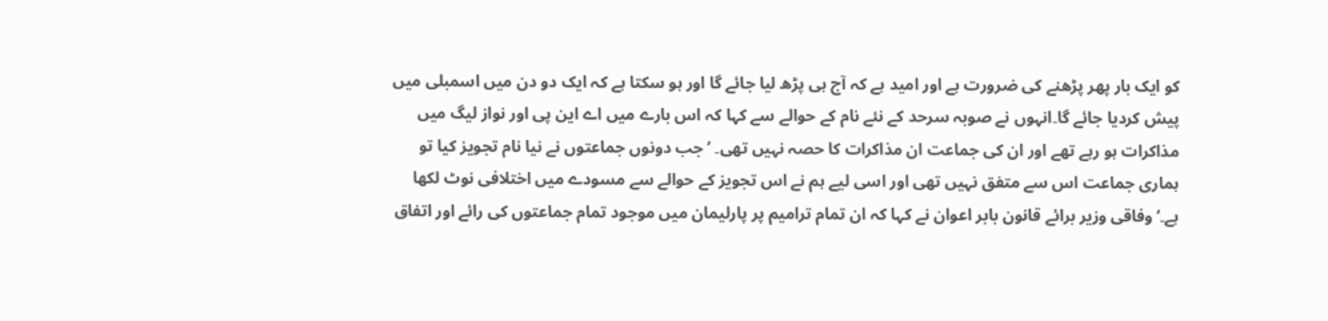کو ایک بار پھر پڑھنے کی ضرورت ہے اور امید ہے کہ آج ہی پڑھ لیا جائے گا اور ہو سکتا ہے کہ ایک دو دن میں اسمبلی میں پیش کردیا جائے گا۔انہوں نے صوبہ سرحد کے نئے نام کے حوالے سے کہا کہ اس بارے میں اے این پی اور نواز لیگ میں مذاکرات ہو رہے تھے اور ان کی جماعت ان مذاکرات کا حصہ نہیں تھی۔ ’جب دونوں جماعتوں نے نیا نام تجویز کیا تو ہماری جماعت اس سے متفق نہیں تھی اور اسی لیے ہم نے اس تجویز کے حوالے سے مسودے میں اختلافی نوٹ لکھا ہے۔‘وفاقی وزیر برائے قانون بابر اعوان نے کہا کہ ان تمام ترامیم پر پارلیمان میں موجود تمام جماعتوں کی رائے اور اتفاق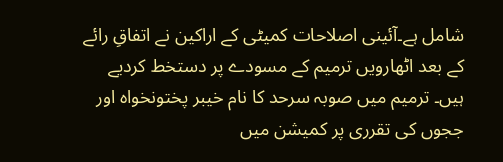شامل ہے۔آئینی اصلاحات کمیٹی کے اراکین نے اتفاقِ رائے کے بعد اٹھارویں ترمیم کے مسودے پر دستخط کردیے ہیں۔ ترمیم میں صوبہ سرحد کا نام خیبر پختونخواہ اور ججوں کی تقرری پر کمیشن میں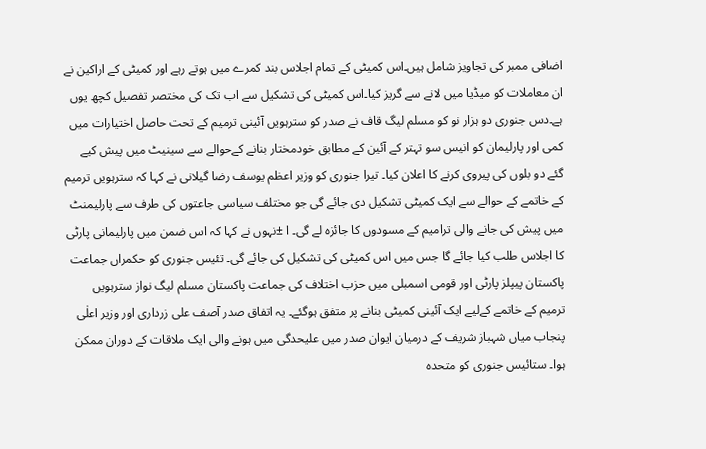اضافی ممبر کی تجاویز شامل ہیں۔اس کمیٹی کے تمام اجلاس بند کمرے میں ہوتے رہے اور کمیٹی کے اراکین نے ان معاملات کو میڈیا میں لانے سے گریز کیا۔اس کمیٹی کی تشکیل سے اب تک کی مختصر تفصیل کچھ یوں ہے۔دس جنوری دو ہزار نو کو مسلم لیگ قاف نے صدر کو سترہویں آئینی ترمیم کے تحت حاصل اختیارات میں کمی اور پارلیمان کو انیس سو تہتر کے آئین کے مطابق خودمختار بنانے کےحوالے سے سینیٹ میں پیش کیے گئے دو بلوں کی پیروی کرنے کا اعلان کیا۔ تیرا جنوری کو وزیر اعظم یوسف رضا گیلانی نے کہا کہ سترہویں ترمیم کے خاتمے کے حوالے سے ایک کمیٹی تشکیل دی جائے گی جو مختلف سیاسی جاعتوں کی طرف سے پارلیمنٹ میں پیش کی جانے والی ترامیم کے مسودوں کا جائزہ لے گی۔ ا ±نہوں نے کہا کہ اس ضمن میں پارلیمانی پارٹی کا اجلاس طلب کیا جائے گا جس میں اس کمیٹی کی تشکیل کی جائے گی۔ تئیس جنوری کو حکمراں جماعت پاکستان پیپلز پارٹی اور قومی اسمبلی میں حزب اختلاف کی جماعت پاکستان مسلم لیگ نواز سترہویں ترمیم کے خاتمے کےلیے ایک آئینی کمیٹی بنانے پر متفق ہوگئے۔ یہ اتفاق صدر آصف علی زرداری اور وزیر اعلٰی پنجاب میاں شہباز شریف کے درمیان ایوان صدر میں علیحدگی میں ہونے والی ایک ملاقات کے دوران ممکن ہوا۔ ستائیس جنوری کو متحدہ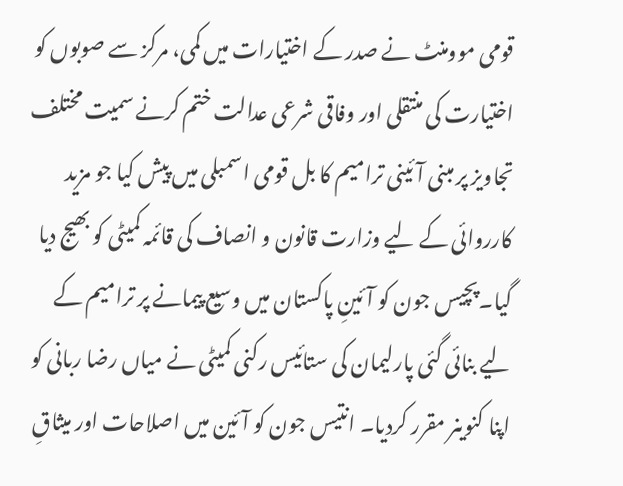قومی موومنٹ نے صدر کے اختیارات میں کمی، مرکز سے صوبوں کو اختیارت کی منتقلی اور وفاقی شرعی عدالت ختم کرنے سمیت مختلف تجاویز پر مبنی آئینی ترامیم کا بل قومی اسمبلی میں پیش کیا جو مزید کارروائی کے لیے وزارت قانون و انصاف کی قائمہ کمیٹی کو بھیج دیا گیا۔پچیس جون کو آئینِ پاکستان میں وسیع پیمانے پر ترامیم کے لیے بنائی گئی پارلیمان کی ستائیس رکنی کمیٹی نے میاں رضا ربانی کو اپنا کنوینر مقرر کردیا۔ انتیس جون کو آئین میں اصلاحات اور میثاقِ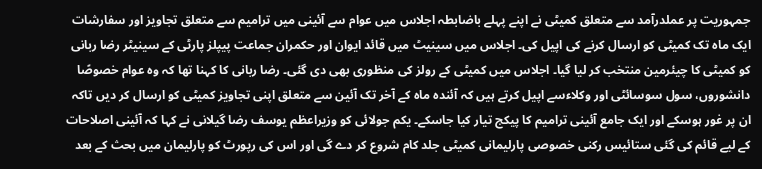جمہوریت پر عملدرآمد سے متعلق کمیٹی نے اپنے پہلے باضابطہ اجلاس میں عوام سے آئینی میں ترامیم سے متعلق تجاویز اور سفارشات ایک ماہ تک کمیٹی کو ارسال کرنے کی اپیل کی۔ اجلاس میں سینیٹ میں قائد ایوان اور حکمران جماعت پیپلز پارٹی کے سینیٹر رضا ربانی کو کمیٹی کا چیئرمین منتخب کر لیا گیا۔ اجلاس میں کمیٹی کے رولز کی منظوری بھی دی گئی۔ رضا ربانی کا کہنا تھا کہ وہ عوام خصوصًا دانشوروں، سول سوسائٹی اور وکلاءسے اپیل کرتے ہیں کہ آئندہ ماہ کے آخر تک آئین سے متعلق اپنی تجاویز کمیٹی کو ارسال کر دیں تاکہ ان پر غور ہوسکے اور ایک جامع آئینی ترامیم کا پیکج تیار کیا جاسکے۔ یکم جولائی کو وزیراعظم یوسف رضا گیلانی نے کہا کہ آئینی اصلاحات کے لیے قائم کی گئی ستائیس رکنی خصوصی پارلیمانی کمیٹی جلد کام شروع کر دے گی اور اس کی رپورٹ کو پارلیمان میں بحث کے بعد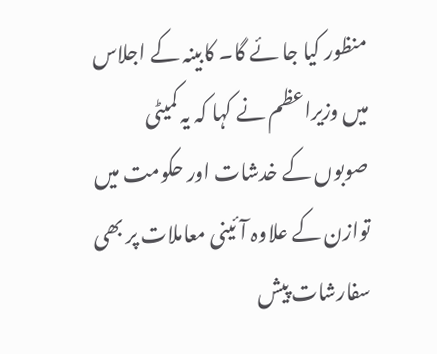منظور کیا جا ئے گا۔ کابینہ کے اجلاس میں وزیراعظم نے کہا کہ یہ کمیٹی صوبوں کے خدشات اور حکومت میں توازن کے علاوہ آئینی معاملات پر بھی سفارشات پیش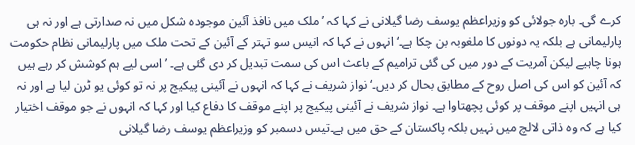کرے گی۔ بارہ جولائی کو وزیراعظم یوسف رضا گیلانی نے کہا کہ ’ملک میں نافذ آئین موجودہ شکل میں نہ صدارتی ہے اور نہ ہی پارلیمانی ہے بلکہ یہ دونوں کا ملغوبہ بن چکا ہے۔‘ انہوں نے کہا کہ انیس سو تہتر کے آئین کے تحت ملک میں پارلیمانی نظام حکومت ہونا چاہیے لیکن آمریت کے دور میں کی گئی ترامیم کے باعث اس کی سمت تبدیل کر دی گئی ہے۔ ’اسی لیے ہم کوشش کر رہے ہیں کہ آئین کو اس کی اصل روح کے مطابق بحال کر دیں۔‘ نواز شریف نے کہا کہ انہوں نے آئینی پیکیج پر نہ تو کوئی یو ٹرن لیا ہے اور نہ ہی انہیں اپنے موقف پر کوئی پچھتاوا ہے۔ نواز شریف نے آئینی پیکیج پر اپنے موقف کا دفاع کیا اور کہا کہ انہوں نے جو موقف اختیار کیا ہے کہ وہ ذاتی لالچ میں نہیں بلکہ پاکستان کے حق میں ہے۔تیس دسمبر کو وزیراعظم یوسف رضا گیلانی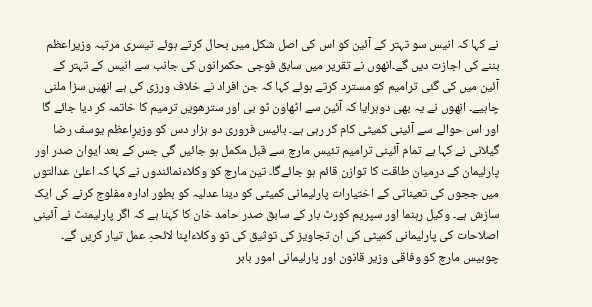نے کہا کہ انیس سو تہتر کے آئین کو اس کی اصل شکل میں بحال کرتے ہوئے تیسری مرتبہ وزیراعظم بننے کی اجازت دیں گے۔انھوں نے تقریر میں سابق فوجی حکمرانوں کی جانب سے انیس کے تہتر کے آئین میں کی گئی ترامیم کو مسترد کرتے ہوئے کہا کہ جن افراد نے خلاف ورزی کی ہے انھیں سزا ملنی چاہیے۔ انھوں نے یہ بھی دوہرایا کہ آئین سے اٹھاون ٹو بی اور سترھویں ترمیم کا خاتمہ کر دیا جائے گا اور اس حوالے سے آئینی کمیٹی کام کر رہی ہے۔ بائیس فروری دو ہزار دس کو وزیرِاعظم یوسف رضا گیلانی نے کہا ہے تمام آئینی ترامیم تئیس مارچ سے قبل مکمل ہو جائیں گی جس کے بعد ایوان صدر اور پارلیمان کے درمیان طاقت کا توازن قائم ہو جائےگا۔ تین مارچ کو وکلاءنمائندوں نے کہا کہ اعلیٰ عدالتوں میں ججوں کی تعیناتی کے اختیارات پارلیمانی کمیٹی کو دینا عدلیہ کو بطور ادارہ مفلوج کرنے کی ایک سازش ہے۔ وکیل رہنما اور سپریم کورٹ بار کے سابق صدر حامد خان کا کہنا ہے کہ اگر پارلیمنٹ نے آئینی اصلاحات کی پارلیمانی کمیٹی کی ان تجاویز کی توثیق کی تو وکلاءاپنا لائحہِ عمل تیار کریں گے۔ چوبیس مارچ کو وفاقی وزیر قانون اور پارلیمانی امور بابر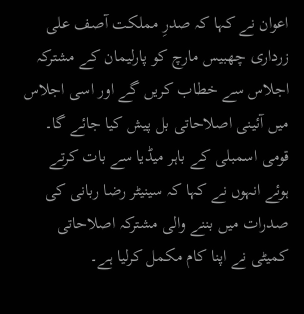اعوان نے کہا کہ صدرِ مملکت آصف علی زرداری چھبیس مارچ کو پارلیمان کے مشترکہ اجلاس سے خطاب کریں گے اور اسی اجلاس میں آئینی اصلاحاتی بل پیش کیا جائے گا۔ قومی اسمبلی کے باہر میڈیا سے بات کرتے ہوئے انہوں نے کہا کہ سینیٹر رضا ربانی کی صدرات میں بننے والی مشترکہ اصلاحاتی کمیٹی نے اپنا کام مکمل کرلیا ہے۔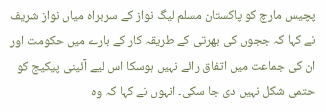پچیس مارچ کو پاکستان مسلم لیگ نواز کے سربراہ میاں نواز شریف نے کہا کہ ججوں کی بھرتی کے طریقہ کار کے بارے میں حکومت اور ان کی جماعت میں اتفاق رائے نہیں ہوسکا اس لیے آئینی پیکیج کو حتمی شکل نہیں دی جا سکی۔ انہوں نے کہا کہ وہ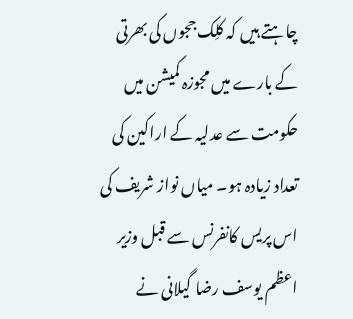چاہتے ہیں کہ کلِک ججوں کی بھرتی کے بارے میں مجوزہ کمیشن میں حکومت سے عدلیہ کے اراکین کی تعداد زیادہ ہو۔ میاں نواز شریف کی اس پریس کانفرنس سے قبل وزیر اعظم یوسف رضا گیلانی نے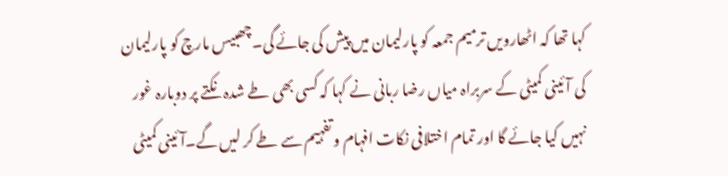کہا تھا کہ اٹھارویں ترمیم جمعہ کو پارلیمان میں پیش کی جائے گی۔چھبیس مارچ کو پارلیمان کی آئینی کمیٹی کے سربراہ میاں رضا ربانی نے کہا کہ کسی بھی طے شدہ نکتے پر دوبارہ غور نہیں کیا جائے گا اور تمام اختلافی نکات افہام و تفہیم سے طے کر لیں گے۔آئینی کمیٹی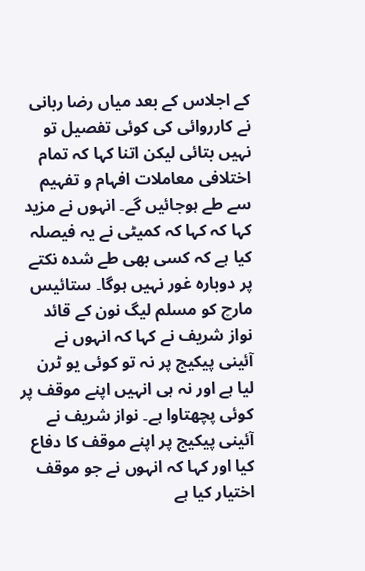کے اجلاس کے بعد میاں رضا ربانی نے کارروائی کی کوئی تفصیل تو نہیں بتائی لیکن اتنا کہا کہ تمام اختلافی معاملات افہام و تفہیم سے طے ہوجائیں گے۔ انہوں نے مزید کہا کہ کہا کہ کمیٹی نے یہ فیصلہ کیا ہے کہ کسی بھی طے شدہ نکتے پر دوبارہ غور نہیں ہوگا۔ ستائیس مارچ کو مسلم لیگ نون کے قائد نواز شریف نے کہا کہ انہوں نے آئینی پیکیج پر نہ تو کوئی یو ٹرن لیا ہے اور نہ ہی انہیں اپنے موقف پر کوئی پچھتاوا ہے۔ نواز شریف نے آئینی پیکیج پر اپنے موقف کا دفاع کیا اور کہا کہ انہوں نے جو موقف اختیار کیا ہے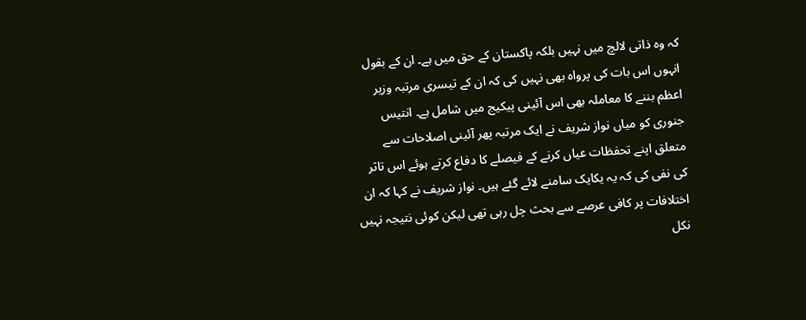کہ وہ ذاتی لالچ میں نہیں بلکہ پاکستان کے حق میں ہے۔ ان کے بقول انہوں اس بات کی پرواہ بھی نہیں کی کہ ان کے تیسری مرتبہ وزیر اعظم بننے کا معاملہ بھی اس آئینی پیکیج میں شامل ہے۔ انتیس جنوری کو میاں نواز شریف نے ایک مرتبہ پھر آئینی اصلاحات سے متعلق اپنے تحفظات عیاں کرنے کے فیصلے کا دفاع کرتے ہوئے اس تاثر کی نفی کی کہ یہ یکایک سامنے لائے گئے ہیں۔ نواز شریف نے کہا کہ ان اختلافات پر کافی عرصے سے بحث چل رہی تھی لیکن کوئی نتیجہ نہیں نکل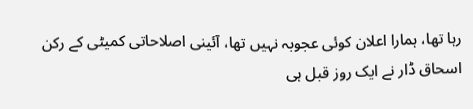رہا تھا، ہمارا اعلان کوئی عجوبہ نہیں تھا، آئینی اصلاحاتی کمیٹی کے رکن اسحاق ڈار نے ایک روز قبل ہی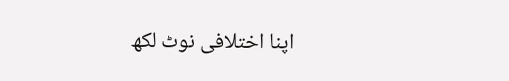اپنا اختلافی نوٹ لکھ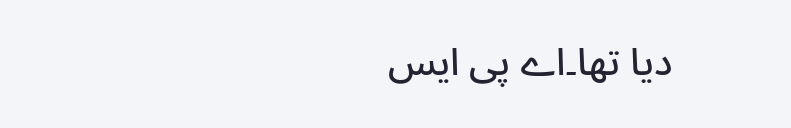دیا تھا۔اے پی ایس